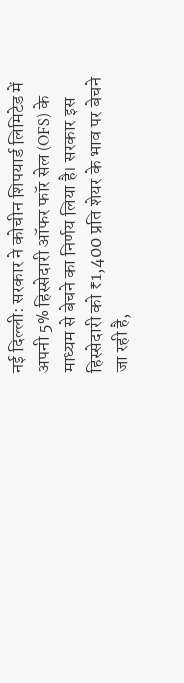नई दिल्ली: सरकार ने कोचीन शिपयार्ड लिमिटेड में अपनी 5% हिस्सेदारी ऑफर फॉर सेल (OFS) के माध्यम से बेचने का निर्णय लिया है। सरकार इस हिस्सेदारी को ₹1,400 प्रति शेयर के भाव पर बेचने जा रही है,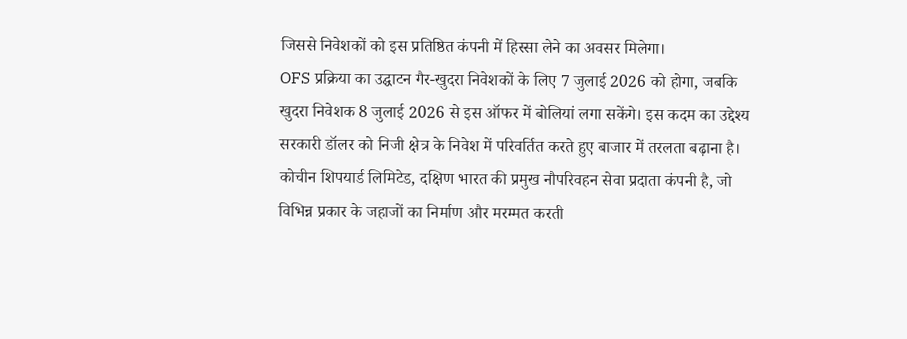जिससे निवेशकों को इस प्रतिष्ठित कंपनी में हिस्सा लेने का अवसर मिलेगा।
OFS प्रक्रिया का उद्घाटन गैर-खुदरा निवेशकों के लिए 7 जुलाई 2026 को होगा, जबकि खुदरा निवेशक 8 जुलाई 2026 से इस ऑफर में बोलियां लगा सकेंगे। इस कदम का उद्देश्य सरकारी डॉलर को निजी क्षेत्र के निवेश में परिवर्तित करते हुए बाजार में तरलता बढ़ाना है।
कोचीन शिपयार्ड लिमिटेड, दक्षिण भारत की प्रमुख नौपरिवहन सेवा प्रदाता कंपनी है, जो विभिन्न प्रकार के जहाजों का निर्माण और मरम्मत करती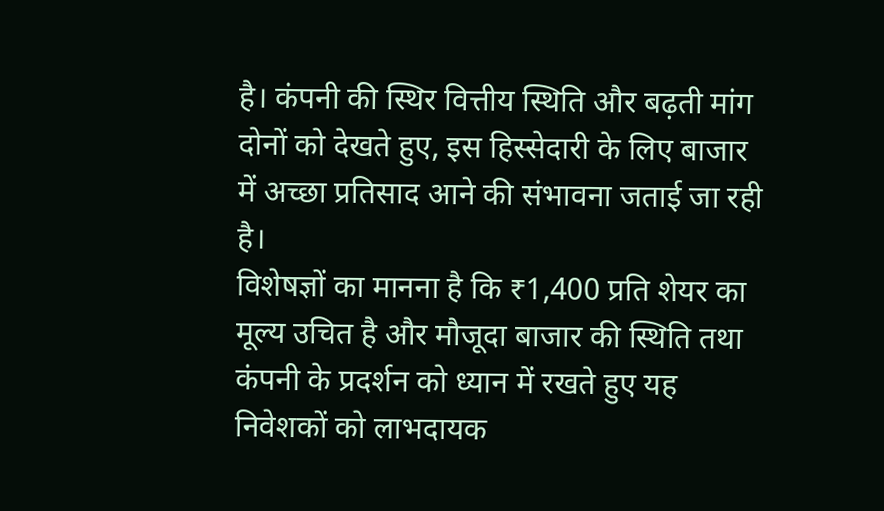है। कंपनी की स्थिर वित्तीय स्थिति और बढ़ती मांग दोनों को देखते हुए, इस हिस्सेदारी के लिए बाजार में अच्छा प्रतिसाद आने की संभावना जताई जा रही है।
विशेषज्ञों का मानना है कि ₹1,400 प्रति शेयर का मूल्य उचित है और मौजूदा बाजार की स्थिति तथा कंपनी के प्रदर्शन को ध्यान में रखते हुए यह निवेशकों को लाभदायक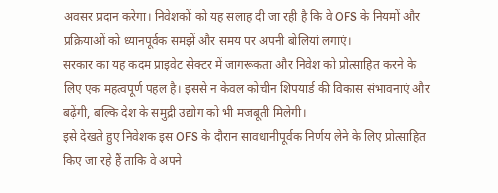अवसर प्रदान करेगा। निवेशकों को यह सलाह दी जा रही है कि वे OFS के नियमों और प्रक्रियाओं को ध्यानपूर्वक समझें और समय पर अपनी बोलियां लगाएं।
सरकार का यह कदम प्राइवेट सेक्टर में जागरूकता और निवेश को प्रोत्साहित करने के लिए एक महत्वपूर्ण पहल है। इससे न केवल कोचीन शिपयार्ड की विकास संभावनाएं और बढ़ेंगी, बल्कि देश के समुद्री उद्योग को भी मजबूती मिलेगी।
इसे देखते हुए निवेशक इस OFS के दौरान सावधानीपूर्वक निर्णय लेने के लिए प्रोत्साहित किए जा रहे हैं ताकि वे अपने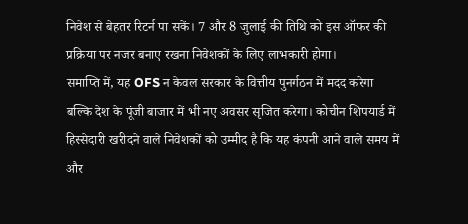निवेश से बेहतर रिटर्न पा सकें। 7 और 8 जुलाई की तिथि को इस ऑफर की प्रक्रिया पर नजर बनाए रखना निवेशकों के लिए लाभकारी होगा।
समाप्ति में, यह OFS न केवल सरकार के वित्तीय पुनर्गठन में मदद करेगा बल्कि देश के पूंजी बाजार में भी नए अवसर सृजित करेगा। कोचीन शिपयार्ड में हिस्सेदारी खरीदने वाले निवेशकों को उम्मीद है कि यह कंपनी आने वाले समय में और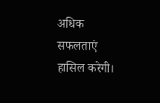अधिक सफलताएं हासिल करेगी।